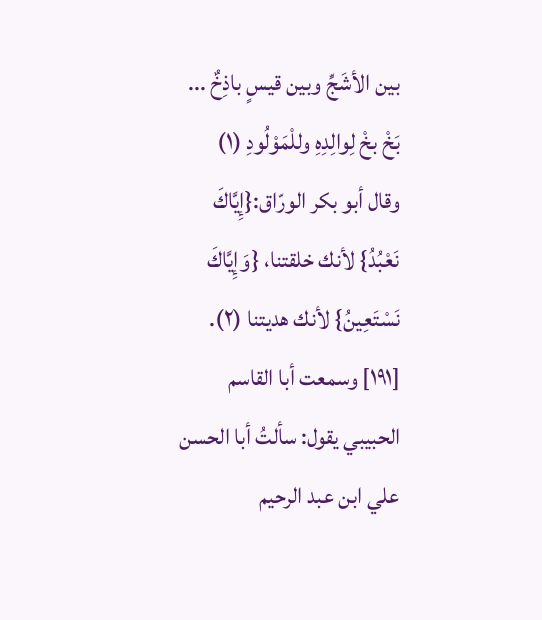بين الأشَجِّ وبين قيسٍ باذِخٌ ... بَخْ بخْ لِوالِدِهِ وللْمَوْلُودِ (١)
وقال أبو بكر الورّاق:{إِيَّاكَ نَعْبُدُ} لأنك خلقتنا، {وَإِيَّاكَ نَسْتَعِينُ} لأنك هديتنا (٢).
[١٩١] وسمعت أبا القاسم الحبيبي يقول: سألتُ أبا الحسن علي ابن عبد الرحيم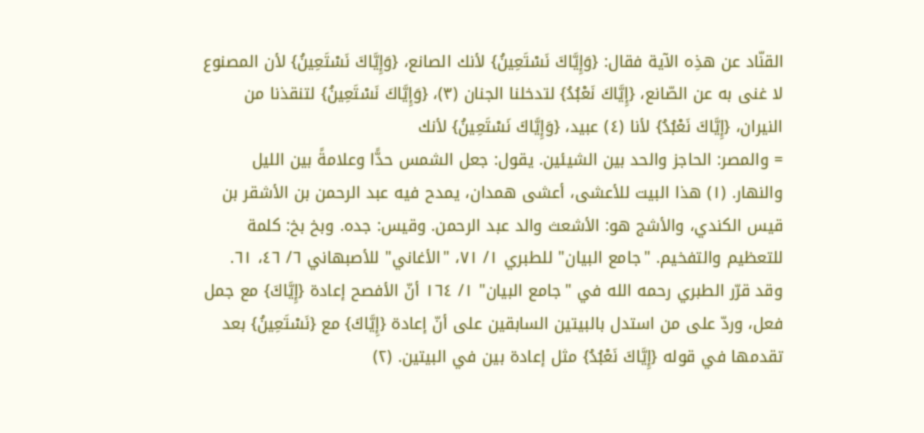القنّاد عن هذِه الآية فقال: {وَإِيَّاكَ نَسْتَعِينُ} لأنك الصانع، {وَإِيَّاكَ نَسْتَعِينُ} لأن المصنوع لا غنى به عن الصّانع، {إِيَّاكَ نَعْبُدُ} لتدخلنا الجنان (٣)، {وَإِيَّاكَ نَسْتَعِينُ} لتنقذنا من النيران، {إِيَّاكَ نَعْبُدُ} لأنا (٤) عبيد، {وَإِيَّاكَ نَسْتَعِينُ} لأنك
= والمصر: الحاجز والحد بين الشيئين. يقول: جعل الشمس حدًّا وعلامةً بين الليل والنهار. (١) هذا البيت للأعشى، أعشى همدان، يمدح فيه عبد الرحمن بن الأشقر بن قيس الكندي، والأشج هو: الأشعث والد عبد الرحمن. وقيس: جده. وبخ بخ: كلمة للتعظيم والتفخيم. "جامع البيان" للطبري ١/ ٧١، "الأغاني" للأصبهاني ٦/ ٤٦، ٦١. وقد قرّر الطبري رحمه الله في "جامع البيان" ١/ ١٦٤ أنّ الأفصح إعادة {إِيَّاكَ} مع جمل فعل، وردّ على من استدل بالبيتين السابقين على أنّ إعادة {إِيَّاكَ} مع {نَسْتَعِينُ} بعد تقدمها في قوله {إِيَّاكَ نَعْبُدُ} مثل إعادة بين في البيتين. (٢)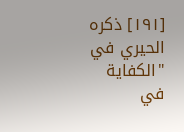[١٩١] ذكره الحيري في "الكفاية في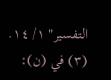التفسير" ١/ ١٤. (٣) في (ن):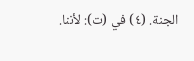الجنة. (٤) في (ت): لأننا.